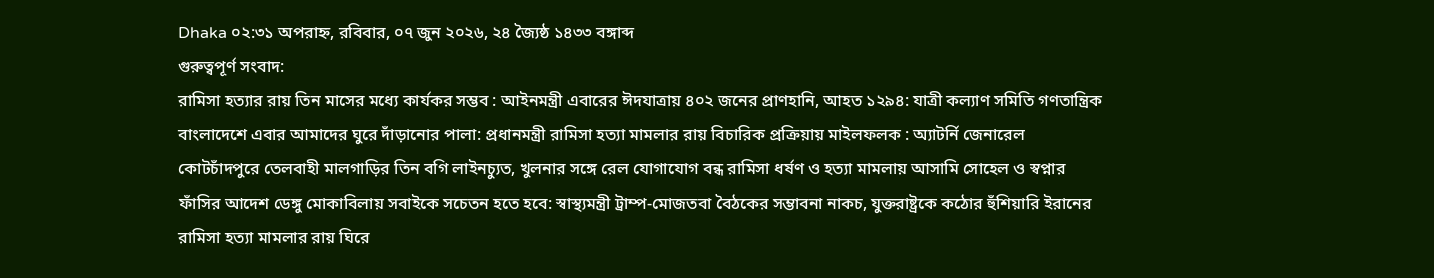Dhaka ০২:৩১ অপরাহ্ন, রবিবার, ০৭ জুন ২০২৬, ২৪ জ্যৈষ্ঠ ১৪৩৩ বঙ্গাব্দ
গুরুত্বপূর্ণ সংবাদ:
রামিসা হত্যার রায় তিন মাসের মধ্যে কার্যকর সম্ভব : আইনমন্ত্রী এবারের ঈদযাত্রায় ৪০২ জনের প্রাণহানি, আহত ১২৯৪: যাত্রী কল্যাণ সমিতি গণতান্ত্রিক বাংলাদেশে এবার আমাদের ঘুরে দাঁড়ানোর পালা: প্রধানমন্ত্রী রামিসা হত্যা মামলার রায় বিচারিক প্রক্রিয়ায় মাইলফলক : অ্যাটর্নি জেনারেল কোটচাঁদপুরে তেলবাহী মালগাড়ির তিন বগি লাইনচ্যুত, খুলনার সঙ্গে রেল যোগাযোগ বন্ধ রামিসা ধর্ষণ ও হত্যা মামলায় আসামি সোহেল ও স্বপ্নার ফাঁসির আদেশ ডেঙ্গু মোকাবিলায় সবাইকে সচেতন হতে হবে: স্বাস্থ্যমন্ত্রী ট্রাম্প-মোজতবা বৈঠকের সম্ভাবনা নাকচ, যুক্তরাষ্ট্রকে কঠোর হুঁশিয়ারি ইরানের রামিসা হত্যা মামলার রায় ঘিরে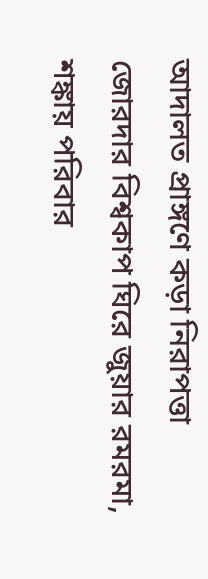আদালত প্রাঙ্গণে কড়া নিরাপত্তা জোরদার বিশ্বকাপ ঘিরে জুয়ার রমরমা, শঙ্কায় পরিবার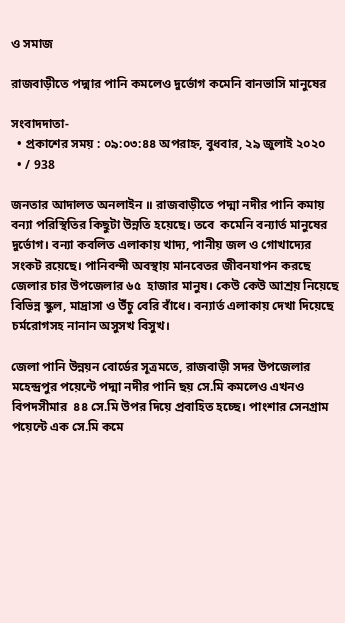ও সমাজ

রাজবাড়ীতে পদ্মার পানি কমলেও দুর্ভোগ কমেনি বানভাসি মানুষের

সংবাদদাতা-
  • প্রকাশের সময় : ০৯:০৩:৪৪ অপরাহ্ন, বুধবার, ২৯ জুলাই ২০২০
  • / 938

জনতার আদালত অনলাইন ॥ রাজবাড়ীতে পদ্মা নদীর পানি কমায় বন্যা পরিস্থিতির কিছুটা উন্নতি হয়েছে। তবে  কমেনি বন্যার্ত মানুষের দুর্ভোগ। বন্যা কবলিত এলাকায় খাদ্য, পানীয় জল ও গোখাদ্যের সংকট রয়েছে। পানিবন্দী অবস্থায় মানবেতর জীবনযাপন করছে জেলার চার উপজেলার ৬৫  হাজার মানুষ। কেউ কেউ আশ্রয় নিয়েছে  বিভিন্ন স্কুল, মাদ্রাসা ও উঁচু বেরি বাঁধে। বন্যার্ত এলাকায় দেখা দিয়েছে চর্মরোগসহ নানান অসুসখ বিসুখ।

জেলা পানি উন্নয়ন বোর্ডের সূত্রমতে, রাজবাড়ী সদর উপজেলার মহেন্দ্রপুর পয়েন্টে পদ্মা নদীর পানি ছয় সে.মি কমলেও এখনও বিপদসীমার  ৪৪ সে.মি উপর দিয়ে প্রবাহিত হচ্ছে। পাংশার সেনগ্রাম পয়েন্টে এক সে.মি কমে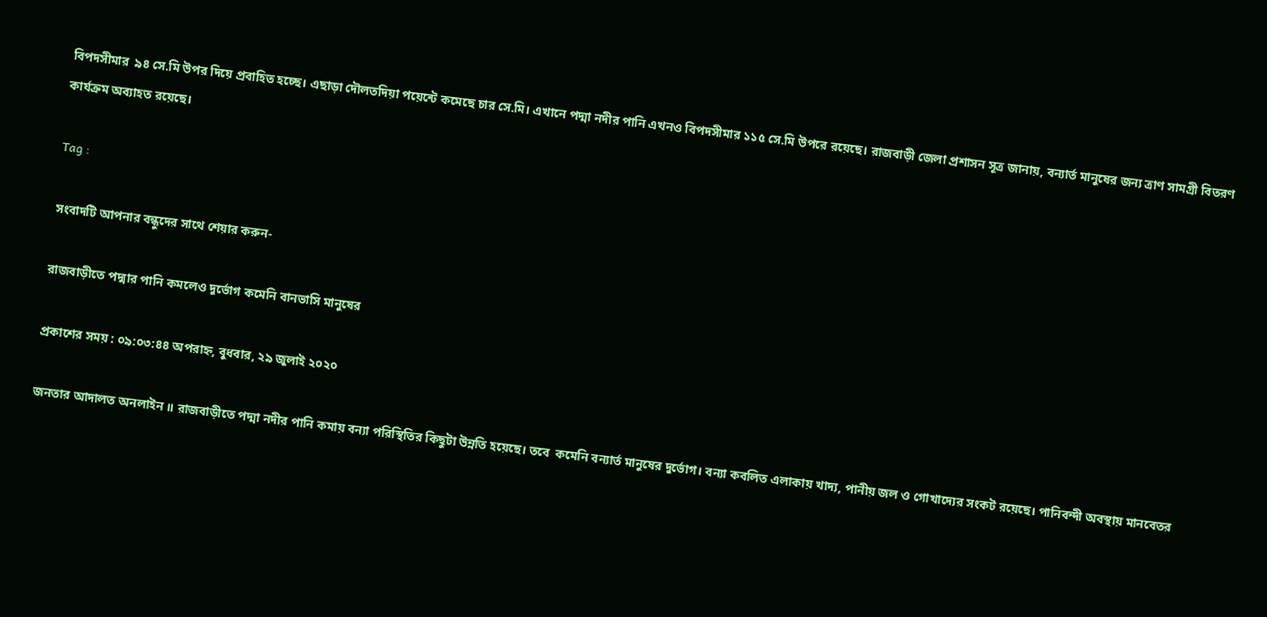বিপদসীমার  ৯৪ সে.মি উপর দিয়ে প্রবাহিত হচ্ছে। এছাড়া দৌলতদিয়া পয়েন্টে কমেছে চার সে.মি। এখানে পদ্মা নদীর পানি এখনও বিপদসীমার ১১৫ সে.মি উপরে রয়েছে। রাজবাড়ী জেলা প্রশাসন সূত্র জানায়, বন্যার্ত মানুষের জন্য ত্রাণ সামগ্রী বিতরণ কার্যক্রম অব্যাহত রয়েছে।

Tag :

সংবাদটি আপনার বন্ধুদের সাথে শেয়ার করুন-

রাজবাড়ীতে পদ্মার পানি কমলেও দুর্ভোগ কমেনি বানভাসি মানুষের

প্রকাশের সময় : ০৯:০৩:৪৪ অপরাহ্ন, বুধবার, ২৯ জুলাই ২০২০

জনতার আদালত অনলাইন ॥ রাজবাড়ীতে পদ্মা নদীর পানি কমায় বন্যা পরিস্থিতির কিছুটা উন্নতি হয়েছে। তবে  কমেনি বন্যার্ত মানুষের দুর্ভোগ। বন্যা কবলিত এলাকায় খাদ্য, পানীয় জল ও গোখাদ্যের সংকট রয়েছে। পানিবন্দী অবস্থায় মানবেতর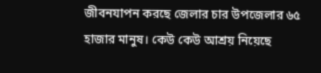জীবনযাপন করছে জেলার চার উপজেলার ৬৫  হাজার মানুষ। কেউ কেউ আশ্রয় নিয়েছে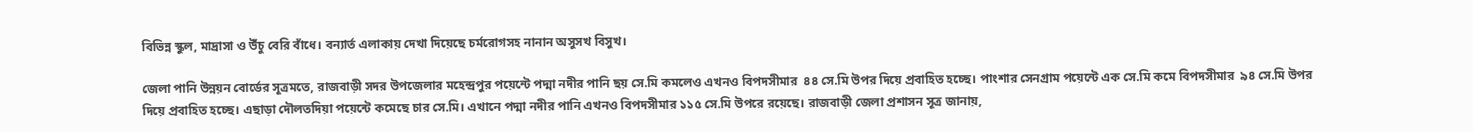বিভিন্ন স্কুল, মাদ্রাসা ও উঁচু বেরি বাঁধে। বন্যার্ত এলাকায় দেখা দিয়েছে চর্মরোগসহ নানান অসুসখ বিসুখ।

জেলা পানি উন্নয়ন বোর্ডের সূত্রমতে, রাজবাড়ী সদর উপজেলার মহেন্দ্রপুর পয়েন্টে পদ্মা নদীর পানি ছয় সে.মি কমলেও এখনও বিপদসীমার  ৪৪ সে.মি উপর দিয়ে প্রবাহিত হচ্ছে। পাংশার সেনগ্রাম পয়েন্টে এক সে.মি কমে বিপদসীমার  ৯৪ সে.মি উপর দিয়ে প্রবাহিত হচ্ছে। এছাড়া দৌলতদিয়া পয়েন্টে কমেছে চার সে.মি। এখানে পদ্মা নদীর পানি এখনও বিপদসীমার ১১৫ সে.মি উপরে রয়েছে। রাজবাড়ী জেলা প্রশাসন সূত্র জানায়,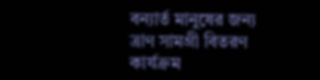বন্যার্ত মানুষের জন্য ত্রাণ সামগ্রী বিতরণ কার্যক্রম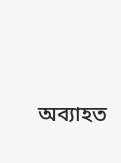অব্যাহত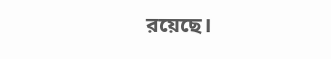রয়েছে।